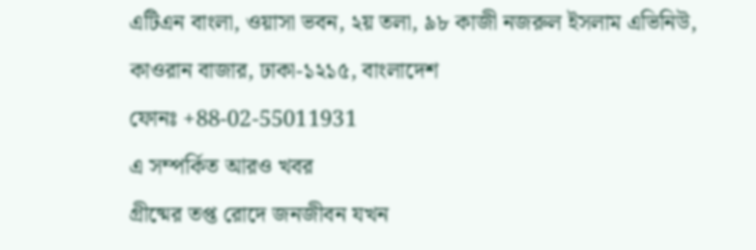এটিএন বাংলা, ওয়াসা ভবন, ২য় তলা, ৯৮ কাজী নজরুল ইসলাম এভিনিউ, কাওরান বাজার, ঢাকা-১২১৫, বাংলাদেশ
ফোনঃ +88-02-55011931
এ সম্পর্কিত আরও খবর
গ্রীষ্মের তপ্ত রোদে জনজীবন যখন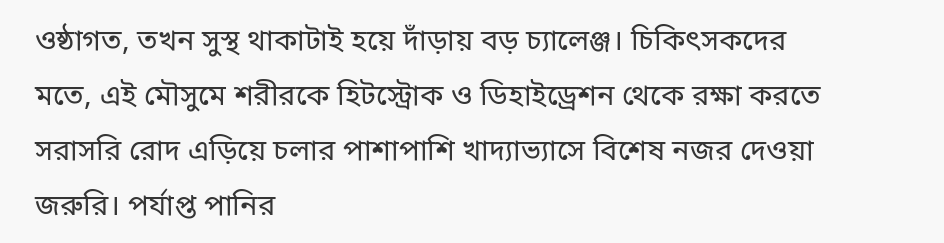ওষ্ঠাগত, তখন সুস্থ থাকাটাই হয়ে দাঁড়ায় বড় চ্যালেঞ্জ। চিকিৎসকদের মতে, এই মৌসুমে শরীরকে হিটস্ট্রোক ও ডিহাইড্রেশন থেকে রক্ষা করতে সরাসরি রোদ এড়িয়ে চলার পাশাপাশি খাদ্যাভ্যাসে বিশেষ নজর দেওয়া জরুরি। পর্যাপ্ত পানির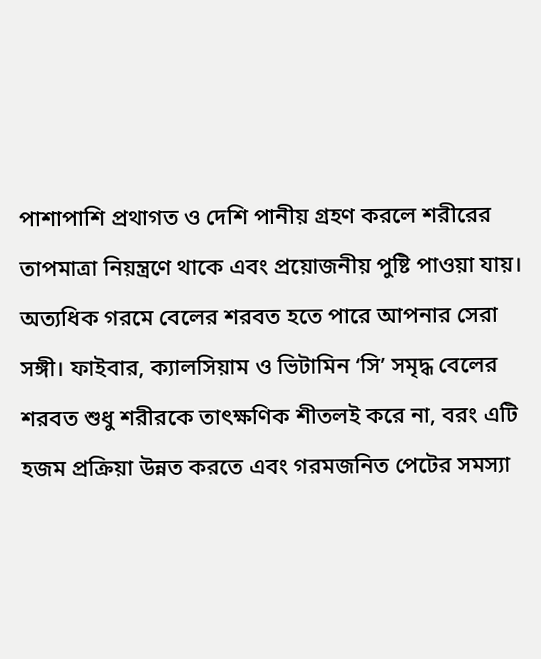পাশাপাশি প্রথাগত ও দেশি পানীয় গ্রহণ করলে শরীরের তাপমাত্রা নিয়ন্ত্রণে থাকে এবং প্রয়োজনীয় পুষ্টি পাওয়া যায়।
অত্যধিক গরমে বেলের শরবত হতে পারে আপনার সেরা সঙ্গী। ফাইবার, ক্যালসিয়াম ও ভিটামিন ‘সি’ সমৃদ্ধ বেলের শরবত শুধু শরীরকে তাৎক্ষণিক শীতলই করে না, বরং এটি হজম প্রক্রিয়া উন্নত করতে এবং গরমজনিত পেটের সমস্যা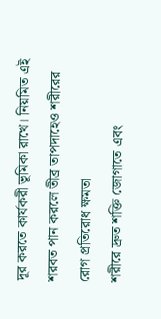দূর করতে কার্যকরী ভূমিকা রাখে। নিয়মিত এই শরবত পান করলে তীব্র তাপদাহেও শরীরের রোগ প্রতিরোধ ক্ষমতা
শরীরে দ্রুত শক্তি জোগাতে এবং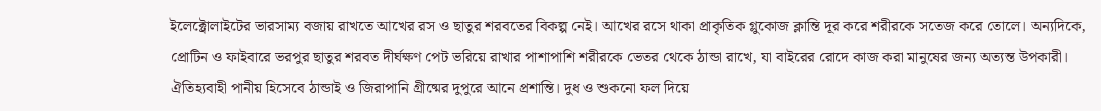ইলেক্ট্রোলাইটের ভারসাম্য বজায় রাখতে আখের রস ও ছাতুর শরবতের বিকল্প নেই। আখের রসে থাকা প্রাকৃতিক গ্লুকোজ ক্লান্তি দূর করে শরীরকে সতেজ করে তোলে। অন্যদিকে, প্রোটিন ও ফাইবারে ভরপুর ছাতুর শরবত দীর্ঘক্ষণ পেট ভরিয়ে রাখার পাশাপাশি শরীরকে ভেতর থেকে ঠান্ডা রাখে, যা বাইরের রোদে কাজ করা মানুষের জন্য অত্যন্ত উপকারী।
ঐতিহ্যবাহী পানীয় হিসেবে ঠান্ডাই ও জিরাপানি গ্রীষ্মের দুপুরে আনে প্রশান্তি। দুধ ও শুকনো ফল দিয়ে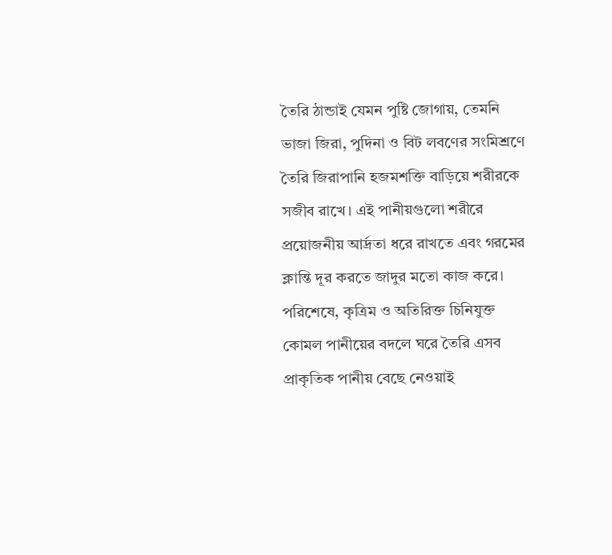তৈরি ঠান্ডাই যেমন পুষ্টি জোগায়, তেমনি ভাজা জিরা, পুদিনা ও বিট লবণের সংমিশ্রণে তৈরি জিরাপানি হজমশক্তি বাড়িয়ে শরীরকে সজীব রাখে। এই পানীয়গুলো শরীরে প্রয়োজনীয় আর্দ্রতা ধরে রাখতে এবং গরমের ক্লান্তি দূর করতে জাদুর মতো কাজ করে।
পরিশেষে, কৃত্রিম ও অতিরিক্ত চিনিযুক্ত কোমল পানীয়ের বদলে ঘরে তৈরি এসব প্রাকৃতিক পানীয় বেছে নেওয়াই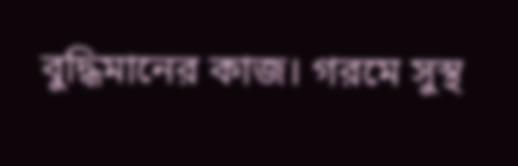বুদ্ধিমানের কাজ। গরমে সুস্থ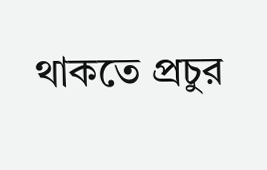থাকতে প্রচুর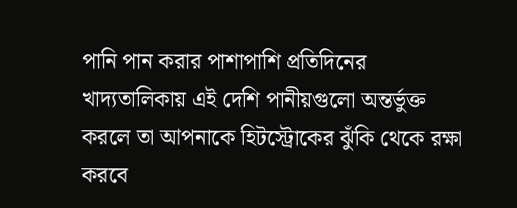পানি পান করার পাশাপাশি প্রতিদিনের খাদ্যতালিকায় এই দেশি পানীয়গুলো অন্তর্ভুক্ত করলে তা আপনাকে হিটস্ট্রোকের ঝুঁকি থেকে রক্ষা করবে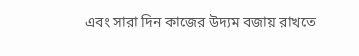এবং সারা দিন কাজের উদ্যম বজায় রাখতে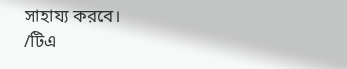সাহায্য করবে।
/টিএ